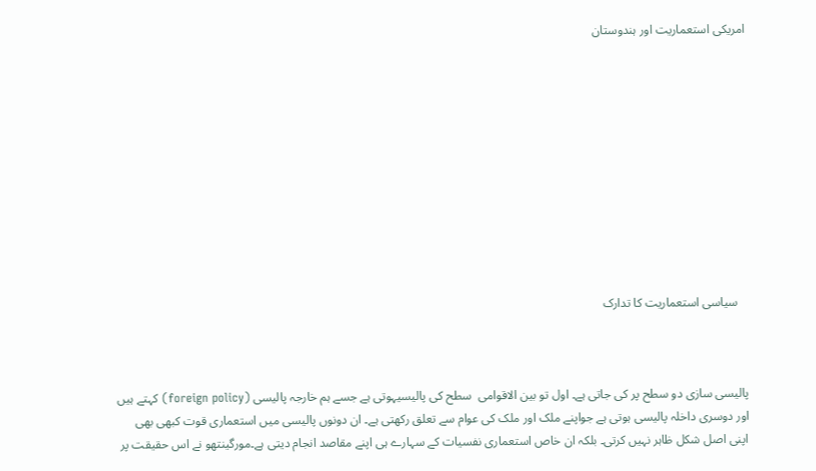امریکی استعماریت اور ہندوستان











   سیاسی استعماریت کا تدارک



پالیسی سازی دو سطح پر کی جاتی ہے۔ اول تو بین الاقوامی  سطح کی پالیسیہوتی ہے جسے ہم خارجہ پالیسی (foreign policy) کہتے ہیں اور دوسری داخلہ پالیسی ہوتی ہے جواپنے ملک اور ملک کی عوام سے تعلق رکھتی ہے۔ ان دونوں پالیسی میں استعماری قوت کبھی بھی اپنی اصل شکل ظاہر نہیں کرتی۔ بلکہ ان خاص استعماری نفسیات کے سہارے ہی اپنے مقاصد انجام دیتی ہے۔مورگینتھو نے اس حقیقت پر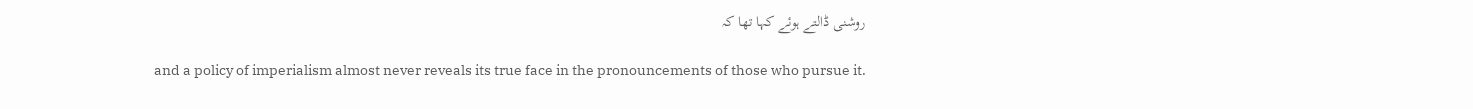روشنی ڈالتے ہوئے کہا تھا کہ

and a policy of imperialism almost never reveals its true face in the pronouncements of those who pursue it.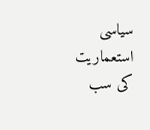سیاسی استعماریت کی سب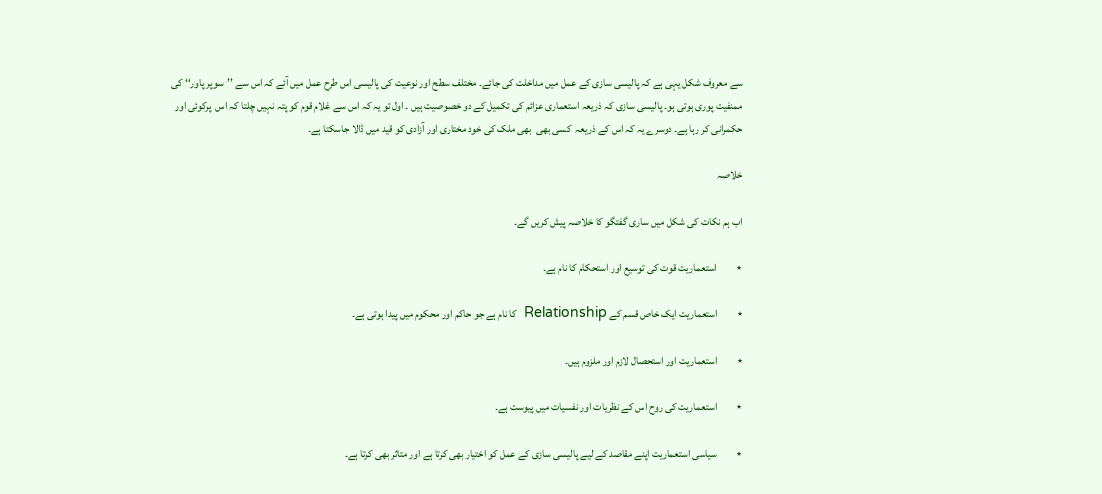سے معروف شکل یہی ہے کہ پالیسی سازی کے عمل میں مداخلت کی جائے۔ مختلف سطح اور نوعیت کی پالیسی اس طرح عمل میں آئے کہ اس سے ’’سوپر پاور‘‘ کی ممنفیت پوری ہوتی ہو۔ پالیسی سازی کہ ذریعہ استعماری عزائم کی تکمیل کے دو خصوصیت ہیں ۔ اول تو یہ کہ اس سے غلام قوم کو پتہ نہیں چلتا کہ اس  پرکوئی اور حکمرانی کر رہا ہے۔ دوسرے یہ کہ اس کے ذریعہ  کسی بھی  بھی ملک کی خود مختاری اور آزادی کو قید میں ڈالا جاسکتا ہے۔

خلاصہ

اب ہم نکات کی شکل میں ساری گفتگو کا خلاصہ پیش کریں گے۔

٭         استعماریت قوت کی توسیع اور استحکام کا نام ہے۔

٭         استعماریت ایک خاص قسم کے Relationship  کا نام ہے جو حاکم اور محکوم میں پیدا ہوتی ہے۔

٭         استعماریت اور استحصال لازم اور ملزوم ہیں۔

٭         استعماریت کی روح اس کے نظریات اور نفسیات میں پیوست ہے۔

٭         سیاسی استعماریت اپنے مقاصد کے لیے پالیسی سازی کے عمل کو اختیار بھی کرتا ہے اور متاثر بھی کرتا ہے۔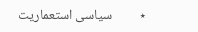٭         سیاسی استعماریت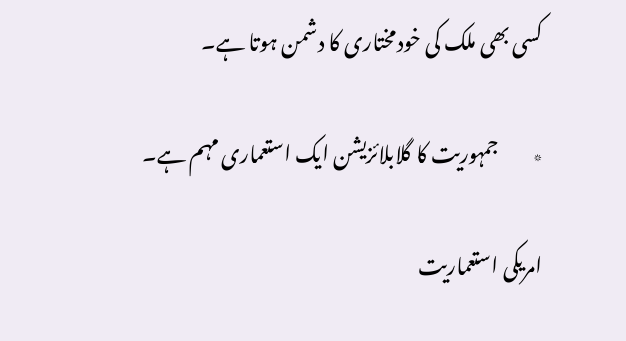کسی بھی ملک کی خودمختاری کا دشمن ہوتا ہے۔

٭         جمہوریت کا گلابلائزیشن ایک استعماری مہم ہے۔

امریکی استعماریت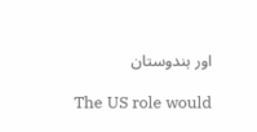اور ہندوستان

The US role would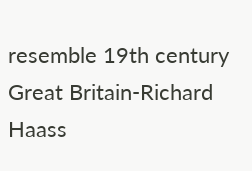resemble 19th century Great Britain-Richard Haass